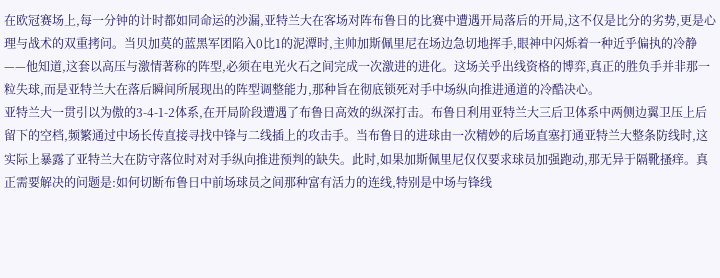在欧冠赛场上,每一分钟的计时都如同命运的沙漏,亚特兰大在客场对阵布鲁日的比赛中遭遇开局落后的开局,这不仅是比分的劣势,更是心理与战术的双重拷问。当贝加莫的蓝黑军团陷入0比1的泥潭时,主帅加斯佩里尼在场边急切地挥手,眼神中闪烁着一种近乎偏执的冷静——他知道,这套以高压与激情著称的阵型,必须在电光火石之间完成一次激进的进化。这场关乎出线资格的博弈,真正的胜负手并非那一粒失球,而是亚特兰大在落后瞬间所展现出的阵型调整能力,那种旨在彻底锁死对手中场纵向推进通道的冷酷决心。
亚特兰大一贯引以为傲的3-4-1-2体系,在开局阶段遭遇了布鲁日高效的纵深打击。布鲁日利用亚特兰大三后卫体系中两侧边翼卫压上后留下的空档,频繁通过中场长传直接寻找中锋与二线插上的攻击手。当布鲁日的进球由一次精妙的后场直塞打通亚特兰大整条防线时,这实际上暴露了亚特兰大在防守落位时对对手纵向推进预判的缺失。此时,如果加斯佩里尼仅仅要求球员加强跑动,那无异于隔靴搔痒。真正需要解决的问题是:如何切断布鲁日中前场球员之间那种富有活力的连线,特别是中场与锋线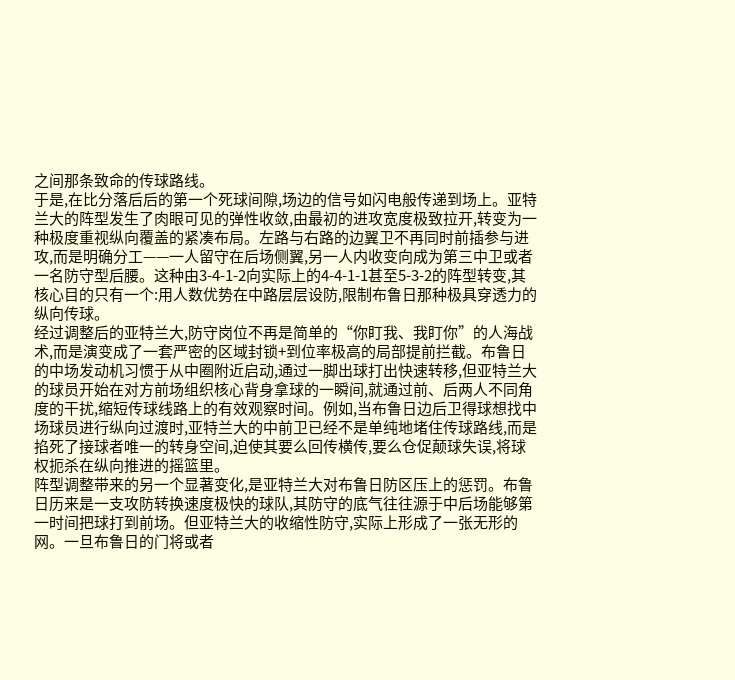之间那条致命的传球路线。
于是,在比分落后后的第一个死球间隙,场边的信号如闪电般传递到场上。亚特兰大的阵型发生了肉眼可见的弹性收敛,由最初的进攻宽度极致拉开,转变为一种极度重视纵向覆盖的紧凑布局。左路与右路的边翼卫不再同时前插参与进攻,而是明确分工——一人留守在后场侧翼,另一人内收变向成为第三中卫或者一名防守型后腰。这种由3-4-1-2向实际上的4-4-1-1甚至5-3-2的阵型转变,其核心目的只有一个:用人数优势在中路层层设防,限制布鲁日那种极具穿透力的纵向传球。
经过调整后的亚特兰大,防守岗位不再是简单的“你盯我、我盯你”的人海战术,而是演变成了一套严密的区域封锁+到位率极高的局部提前拦截。布鲁日的中场发动机习惯于从中圈附近启动,通过一脚出球打出快速转移,但亚特兰大的球员开始在对方前场组织核心背身拿球的一瞬间,就通过前、后两人不同角度的干扰,缩短传球线路上的有效观察时间。例如,当布鲁日边后卫得球想找中场球员进行纵向过渡时,亚特兰大的中前卫已经不是单纯地堵住传球路线,而是掐死了接球者唯一的转身空间,迫使其要么回传横传,要么仓促颠球失误,将球权扼杀在纵向推进的摇篮里。
阵型调整带来的另一个显著变化,是亚特兰大对布鲁日防区压上的惩罚。布鲁日历来是一支攻防转换速度极快的球队,其防守的底气往往源于中后场能够第一时间把球打到前场。但亚特兰大的收缩性防守,实际上形成了一张无形的网。一旦布鲁日的门将或者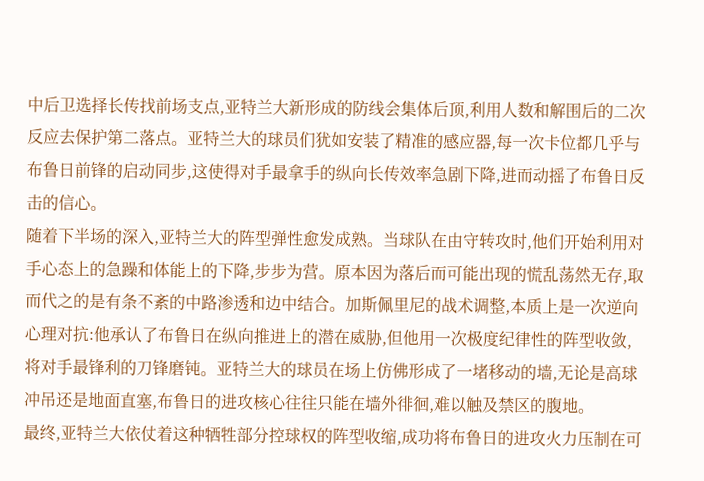中后卫选择长传找前场支点,亚特兰大新形成的防线会集体后顶,利用人数和解围后的二次反应去保护第二落点。亚特兰大的球员们犹如安装了精准的感应器,每一次卡位都几乎与布鲁日前锋的启动同步,这使得对手最拿手的纵向长传效率急剧下降,进而动摇了布鲁日反击的信心。
随着下半场的深入,亚特兰大的阵型弹性愈发成熟。当球队在由守转攻时,他们开始利用对手心态上的急躁和体能上的下降,步步为营。原本因为落后而可能出现的慌乱荡然无存,取而代之的是有条不紊的中路渗透和边中结合。加斯佩里尼的战术调整,本质上是一次逆向心理对抗:他承认了布鲁日在纵向推进上的潜在威胁,但他用一次极度纪律性的阵型收敛,将对手最锋利的刀锋磨钝。亚特兰大的球员在场上仿佛形成了一堵移动的墙,无论是高球冲吊还是地面直塞,布鲁日的进攻核心往往只能在墙外徘徊,难以触及禁区的腹地。
最终,亚特兰大依仗着这种牺牲部分控球权的阵型收缩,成功将布鲁日的进攻火力压制在可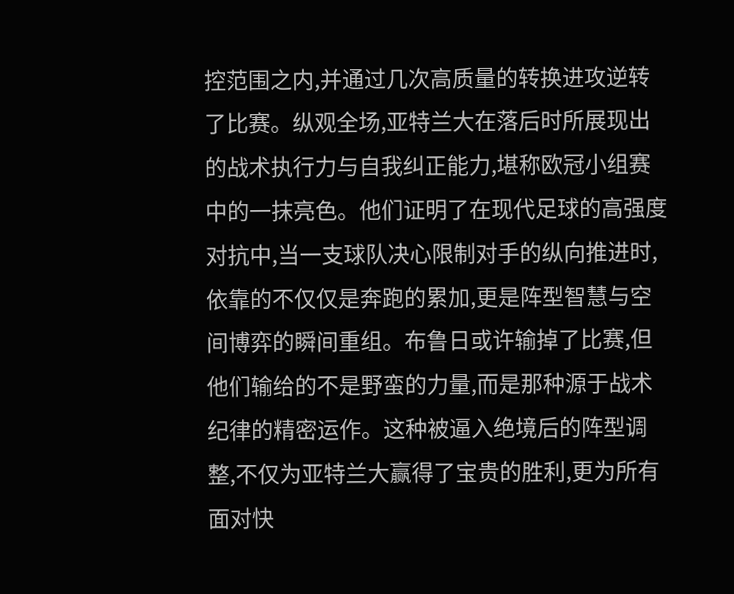控范围之内,并通过几次高质量的转换进攻逆转了比赛。纵观全场,亚特兰大在落后时所展现出的战术执行力与自我纠正能力,堪称欧冠小组赛中的一抹亮色。他们证明了在现代足球的高强度对抗中,当一支球队决心限制对手的纵向推进时,依靠的不仅仅是奔跑的累加,更是阵型智慧与空间博弈的瞬间重组。布鲁日或许输掉了比赛,但他们输给的不是野蛮的力量,而是那种源于战术纪律的精密运作。这种被逼入绝境后的阵型调整,不仅为亚特兰大赢得了宝贵的胜利,更为所有面对快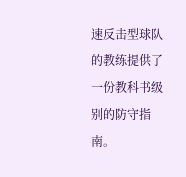速反击型球队的教练提供了一份教科书级别的防守指南。